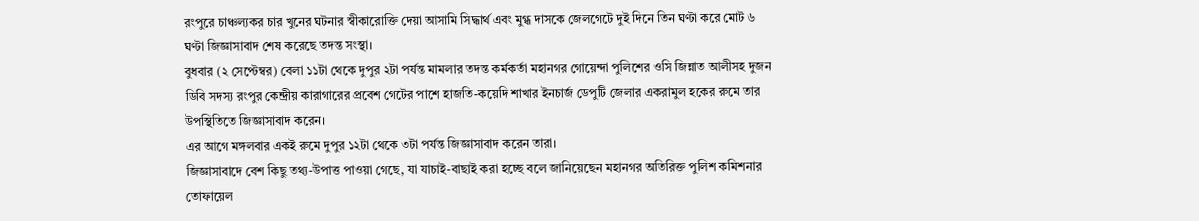রংপুরে চাঞ্চল্যকর চার খুনের ঘটনার স্বীকারোক্তি দেয়া আসামি সিদ্ধার্থ এবং মুগ্ধ দাসকে জেলগেটে দুই দিনে তিন ঘণ্টা করে মোট ৬ ঘণ্টা জিজ্ঞাসাবাদ শেষ করেছে তদন্ত সংস্থা।
বুধবার (২ সেপ্টেম্বর) বেলা ১১টা থেকে দুপুর ২টা পর্যন্ত মামলার তদন্ত কর্মকর্তা মহানগর গোয়েন্দা পুলিশের ওসি জিন্নাত আলীসহ দুজন ডিবি সদস্য রংপুর কেন্দ্রীয় কারাগারের প্রবেশ গেটের পাশে হাজতি-কয়েদি শাখার ইনচার্জ ডেপুটি জেলার একরামুল হকের রুমে তার উপস্থিতিতে জিজ্ঞাসাবাদ করেন।
এর আগে মঙ্গলবার একই রুমে দুপুর ১২টা থেকে ৩টা পর্যন্ত জিজ্ঞাসাবাদ করেন তারা।
জিজ্ঞাসাবাদে বেশ কিছু তথ্য-উপাত্ত পাওয়া গেছে, যা যাচাই-বাছাই করা হচ্ছে বলে জানিয়েছেন মহানগর অতিরিক্ত পুলিশ কমিশনার তোফায়েল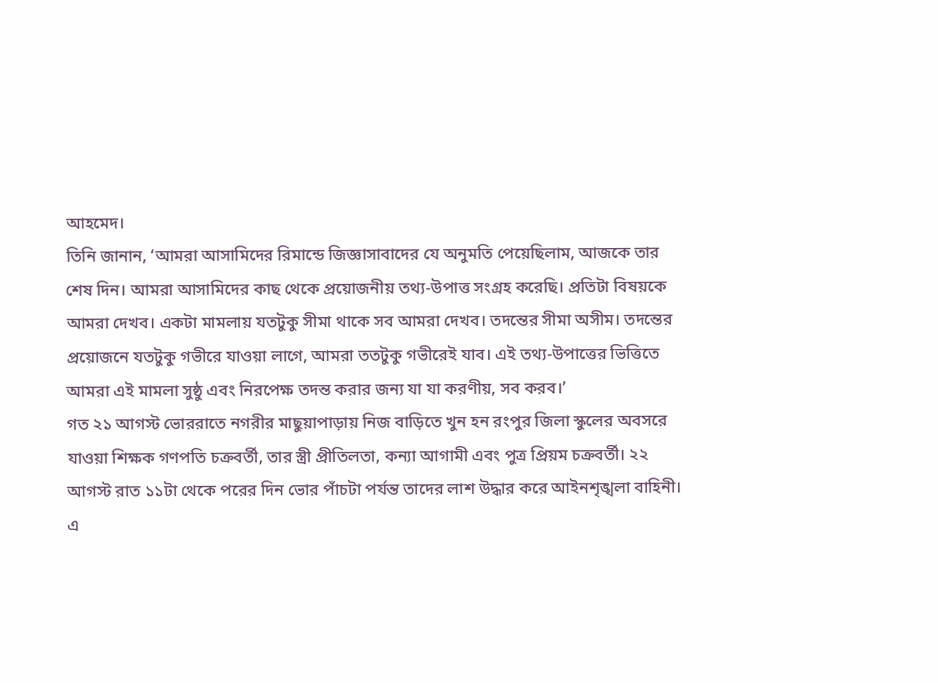আহমেদ।
তিনি জানান, ‘আমরা আসামিদের রিমান্ডে জিজ্ঞাসাবাদের যে অনুমতি পেয়েছিলাম, আজকে তার শেষ দিন। আমরা আসামিদের কাছ থেকে প্রয়োজনীয় তথ্য-উপাত্ত সংগ্রহ করেছি। প্রতিটা বিষয়কে আমরা দেখব। একটা মামলায় যতটুকু সীমা থাকে সব আমরা দেখব। তদন্তের সীমা অসীম। তদন্তের প্রয়োজনে যতটুকু গভীরে যাওয়া লাগে, আমরা ততটুকু গভীরেই যাব। এই তথ্য-উপাত্তের ভিত্তিতে আমরা এই মামলা সুষ্ঠু এবং নিরপেক্ষ তদন্ত করার জন্য যা যা করণীয়, সব করব।’
গত ২১ আগস্ট ভোররাতে নগরীর মাছুয়াপাড়ায় নিজ বাড়িতে খুন হন রংপুর জিলা স্কুলের অবসরে যাওয়া শিক্ষক গণপতি চক্রবর্তী, তার স্ত্রী প্রীতিলতা, কন্যা আগামী এবং পুত্র প্রিয়ম চক্রবর্তী। ২২ আগস্ট রাত ১১টা থেকে পরের দিন ভোর পাঁচটা পর্যন্ত তাদের লাশ উদ্ধার করে আইনশৃঙ্খলা বাহিনী।
এ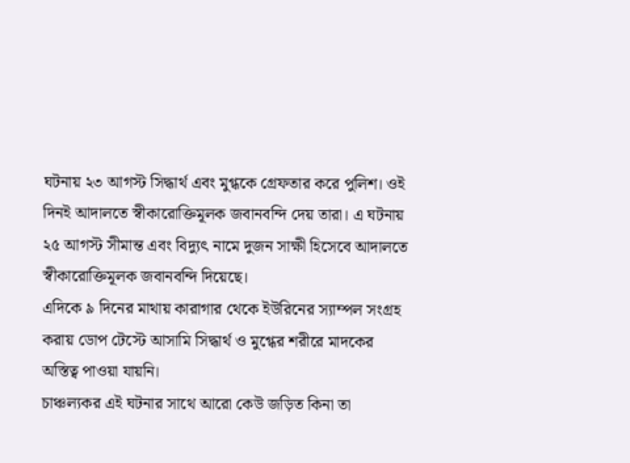ঘটনায় ২৩ আগস্ট সিদ্ধার্থ এবং মুগ্ধকে গ্রেফতার করে পুলিশ। ওই দিনই আদালতে স্বীকারোক্তিমূলক জবানবন্দি দেয় তারা। এ ঘটনায় ২৫ আগস্ট সীমান্ত এবং বিদ্যুৎ নামে দুজন সাক্ষী হিসেবে আদালতে স্বীকারোক্তিমূলক জবানবন্দি দিয়েছে।
এদিকে ৯ দিনের মাথায় কারাগার থেকে ইউরিনের স্যাম্পল সংগ্রহ করায় ডোপ টেস্টে আসামি সিদ্ধার্থ ও মুগ্ধের শরীরে মাদকের অস্তিত্ব পাওয়া যায়নি।
চাঞ্চল্যকর এই ঘটনার সাথে আরো কেউ জড়িত কিনা তা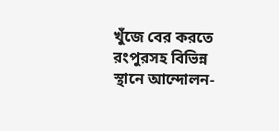খুঁজে বের করতে রংপুরসহ বিভিন্ন স্থানে আন্দোলন-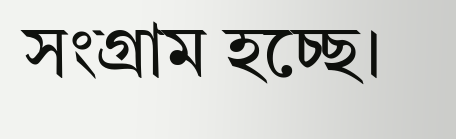সংগ্রাম হচ্ছে।